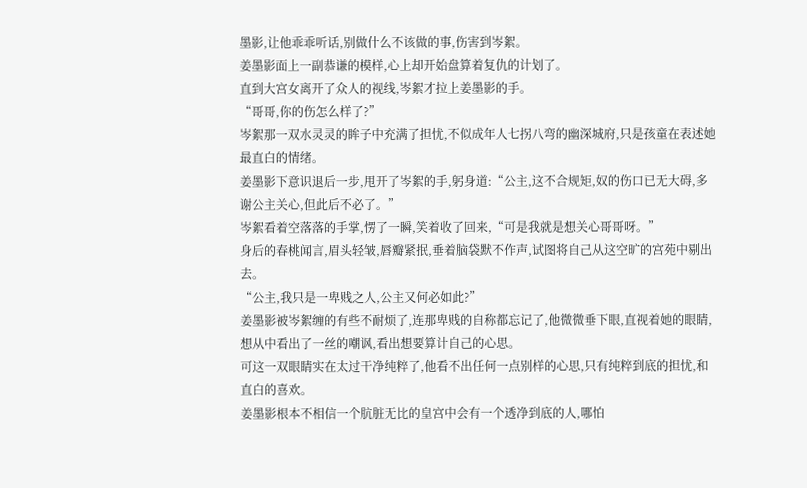墨影,让他乖乖听话,别做什么不该做的事,伤害到岑絮。
姜墨影面上一副恭谦的模样,心上却开始盘算着复仇的计划了。
直到大宫女离开了众人的视线,岑絮才拉上姜墨影的手。
“哥哥,你的伤怎么样了?”
岑絮那一双水灵灵的眸子中充满了担忧,不似成年人七拐八弯的幽深城府,只是孩童在表述她最直白的情绪。
姜墨影下意识退后一步,甩开了岑絮的手,躬身道:“公主,这不合规矩,奴的伤口已无大碍,多谢公主关心,但此后不必了。”
岑絮看着空落落的手掌,愣了一瞬,笑着收了回来,“可是我就是想关心哥哥呀。”
身后的春桃闻言,眉头轻皱,唇瓣紧抿,垂着脑袋默不作声,试图将自己从这空旷的宫苑中剔出去。
“公主,我只是一卑贱之人,公主又何必如此?”
姜墨影被岑絮缠的有些不耐烦了,连那卑贱的自称都忘记了,他微微垂下眼,直视着她的眼睛,想从中看出了一丝的嘲讽,看出想要算计自己的心思。
可这一双眼睛实在太过干净纯粹了,他看不出任何一点别样的心思,只有纯粹到底的担忧,和直白的喜欢。
姜墨影根本不相信一个肮脏无比的皇宫中会有一个透净到底的人,哪怕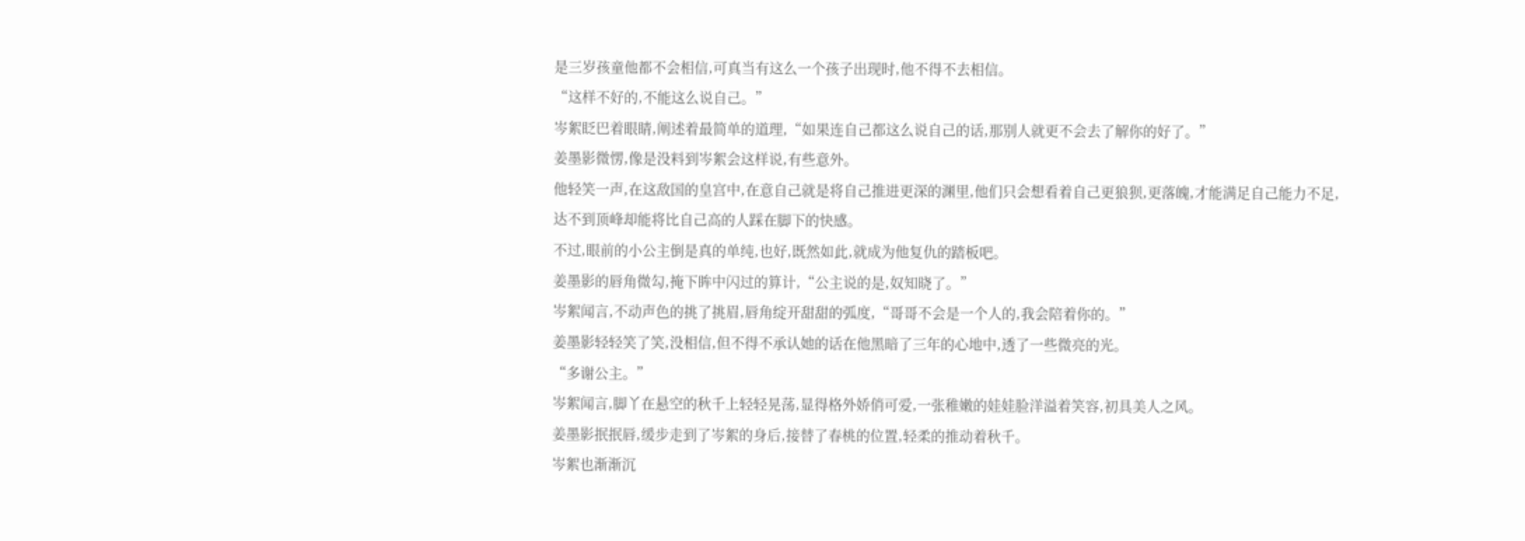是三岁孩童他都不会相信,可真当有这么一个孩子出现时,他不得不去相信。
“这样不好的,不能这么说自己。”
岑絮眨巴着眼睛,阐述着最简单的道理,“如果连自己都这么说自己的话,那别人就更不会去了解你的好了。”
姜墨影微愣,像是没料到岑絮会这样说,有些意外。
他轻笑一声,在这敌国的皇宫中,在意自己就是将自己推进更深的渊里,他们只会想看着自己更狼狈,更落魄,才能满足自己能力不足,达不到顶峰却能将比自己高的人踩在脚下的快感。
不过,眼前的小公主倒是真的单纯,也好,既然如此,就成为他复仇的踏板吧。
姜墨影的唇角微勾,掩下眸中闪过的算计,“公主说的是,奴知晓了。”
岑絮闻言,不动声色的挑了挑眉,唇角绽开甜甜的弧度,“哥哥不会是一个人的,我会陪着你的。”
姜墨影轻轻笑了笑,没相信,但不得不承认她的话在他黑暗了三年的心地中,透了一些微亮的光。
“多谢公主。”
岑絮闻言,脚丫在悬空的秋千上轻轻晃荡,显得格外娇俏可爱,一张稚嫩的娃娃脸洋溢着笑容,初具美人之风。
姜墨影抿抿唇,缓步走到了岑絮的身后,接替了春桃的位置,轻柔的推动着秋千。
岑絮也渐渐沉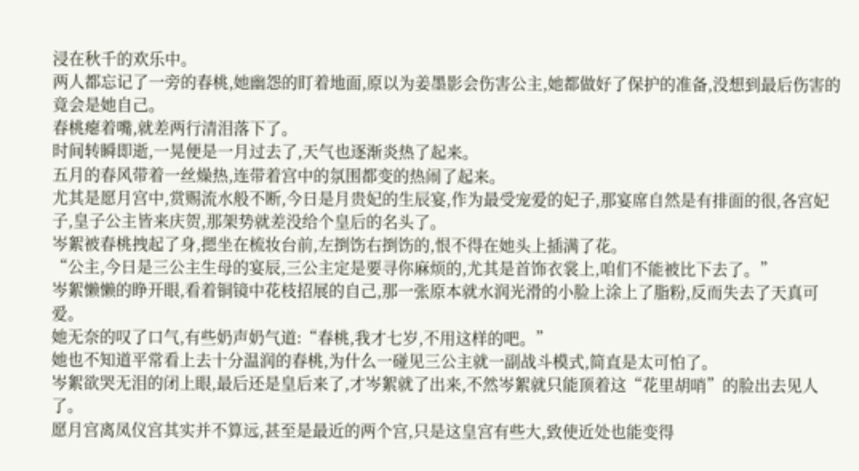浸在秋千的欢乐中。
两人都忘记了一旁的春桃,她幽怨的盯着地面,原以为姜墨影会伤害公主,她都做好了保护的准备,没想到最后伤害的竟会是她自己。
春桃瘪着嘴,就差两行清泪落下了。
时间转瞬即逝,一晃便是一月过去了,天气也逐渐炎热了起来。
五月的春风带着一丝燥热,连带着宫中的氛围都变的热闹了起来。
尤其是愿月宫中,赏赐流水般不断,今日是月贵妃的生辰宴,作为最受宠爱的妃子,那宴席自然是有排面的很,各宫妃子,皇子公主皆来庆贺,那架势就差没给个皇后的名头了。
岑絮被春桃拽起了身,摁坐在梳妆台前,左捯饬右捯饬的,恨不得在她头上插满了花。
“公主,今日是三公主生母的宴辰,三公主定是要寻你麻烦的,尤其是首饰衣裳上,咱们不能被比下去了。”
岑絮懒懒的睁开眼,看着铜镜中花枝招展的自己,那一张原本就水润光滑的小脸上涂上了脂粉,反而失去了天真可爱。
她无奈的叹了口气,有些奶声奶气道:“春桃,我才七岁,不用这样的吧。”
她也不知道平常看上去十分温润的春桃,为什么一碰见三公主就一副战斗模式,简直是太可怕了。
岑絮欲哭无泪的闭上眼,最后还是皇后来了,才岑絮就了出来,不然岑絮就只能顶着这“花里胡哨”的脸出去见人了。
愿月宫离凤仪宫其实并不算远,甚至是最近的两个宫,只是这皇宫有些大,致使近处也能变得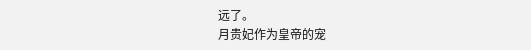远了。
月贵妃作为皇帝的宠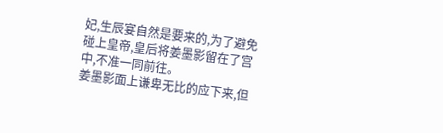妃,生辰宴自然是要来的,为了避免碰上皇帝,皇后将姜墨影留在了宫中,不准一同前往。
姜墨影面上谦卑无比的应下来,但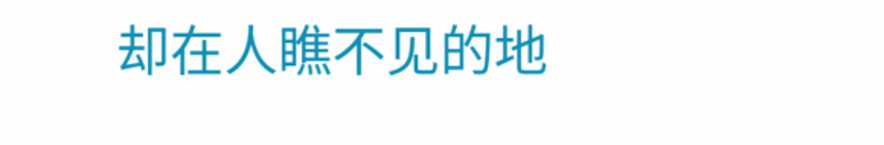却在人瞧不见的地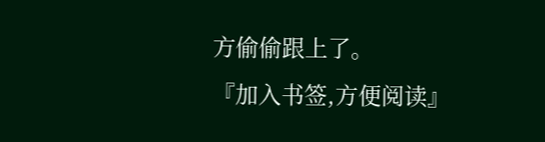方偷偷跟上了。
『加入书签,方便阅读』